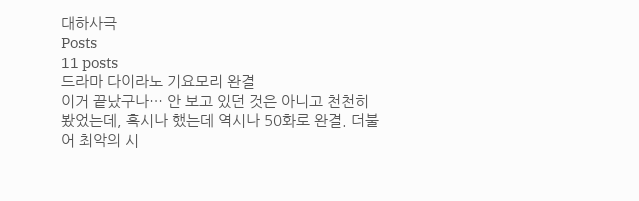대하사극
Posts
11 posts
드라마 다이라노 기요모리 완결
이거 끝났구나… 안 보고 있던 것은 아니고 천천히 봤었는데, 혹시나 했는데 역시나 50화로 완결. 더불어 최악의 시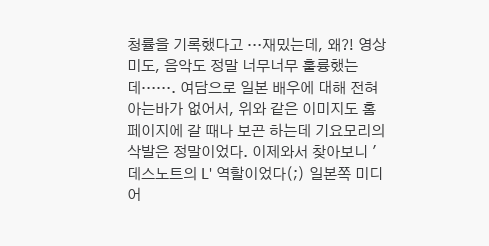청률을 기록했다고 …재밌는데, 왜?! 영상미도, 음악도 정말 너무너무 훌륭했는데……. 여담으로 일본 배우에 대해 전혀 아는바가 없어서, 위와 같은 이미지도 홈페이지에 갈 때나 보곤 하는데 기요모리의 삭발은 정말이었다. 이제와서 찾아보니 '데스노트의 L' 역할이었다(;) 일본쪽 미디어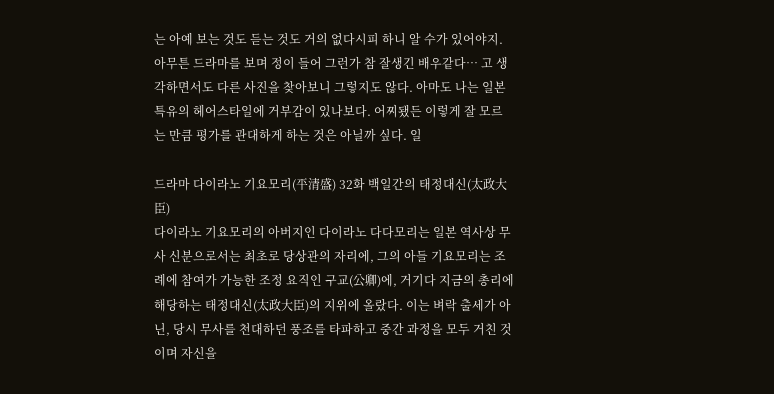는 아예 보는 것도 듣는 것도 거의 없다시피 하니 알 수가 있어야지. 아무튼 드라마를 보며 정이 들어 그런가 참 잘생긴 배우같다… 고 생각하면서도 다른 사진을 찾아보니 그렇지도 않다. 아마도 나는 일본 특유의 헤어스타일에 거부감이 있나보다. 어찌됐든 이렇게 잘 모르는 만큼 평가를 관대하게 하는 것은 아닐까 싶다. 일

드라마 다이라노 기요모리(平清盛) 32화 백일간의 태정대신(太政大臣)
다이라노 기요모리의 아버지인 다이라노 다다모리는 일본 역사상 무사 신분으로서는 최초로 당상관의 자리에, 그의 아들 기요모리는 조례에 참여가 가능한 조정 요직인 구교(公卿)에, 거기다 지금의 총리에 해당하는 태정대신(太政大臣)의 지위에 올랐다. 이는 벼락 출세가 아닌, 당시 무사를 천대하던 풍조를 타파하고 중간 과정을 모두 거친 것이며 자신을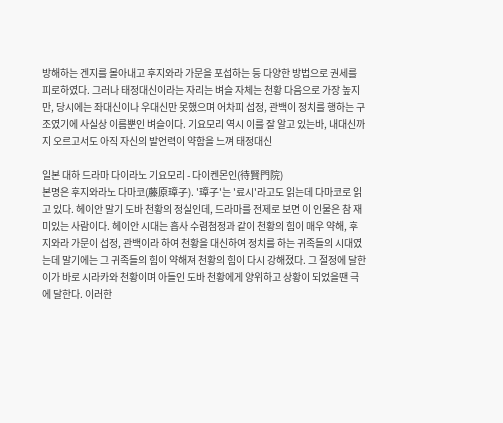방해하는 겐지를 몰아내고 후지와라 가문을 포섭하는 등 다양한 방법으로 권세를 피로하였다. 그러나 태정대신이라는 자리는 벼슬 자체는 천황 다음으로 가장 높지만, 당시에는 좌대신이나 우대신만 못했으며 어차피 섭정, 관백이 정치를 행하는 구조였기에 사실상 이름뿐인 벼슬이다. 기요모리 역시 이를 잘 알고 있는바, 내대신까지 오르고서도 아직 자신의 발언력이 약함을 느껴 태정대신

일본 대하 드라마 다이라노 기요모리 - 다이켄몬인(待賢門院)
본명은 후지와라노 다마코(藤原璋子). '璋子'는 '료시'라고도 읽는데 다마코로 읽고 있다. 헤이안 말기 도바 천황의 정실인데, 드라마를 전제로 보면 이 인물은 참 재미있는 사람이다. 헤이안 시대는 흡사 수렴첨정과 같이 천황의 힘이 매우 약해, 후지와라 가문이 섭정, 관백이라 하여 천황을 대신하여 정치를 하는 귀족들의 시대였는데 말기에는 그 귀족들의 힘이 약해져 천황의 힘이 다시 강해졌다. 그 절정에 달한 이가 바로 시라카와 천황이며 아들인 도바 천황에게 양위하고 상황이 되었을땐 극에 달한다. 이러한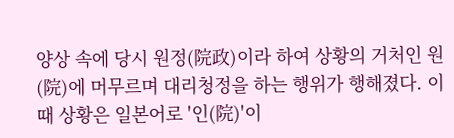양상 속에 당시 원정(院政)이라 하여 상황의 거처인 원(院)에 머무르며 대리청정을 하는 행위가 행해졌다. 이때 상황은 일본어로 '인(院)'이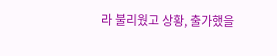라 불리웠고 상황, 출가했을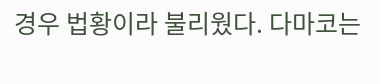경우 법황이라 불리웠다. 다마코는